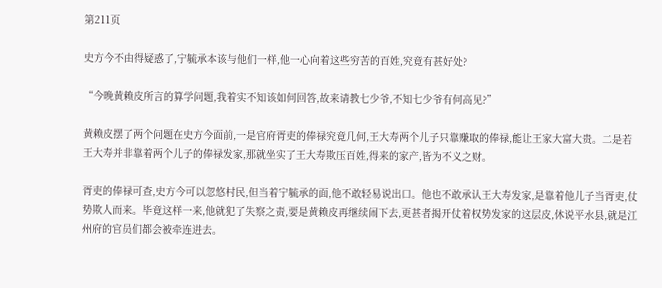第211页

史方今不由得疑惑了,宁毓承本该与他们一样,他一心向着这些穷苦的百姓,究竟有甚好处?

“今晚黄赖皮所言的算学问题,我着实不知该如何回答,故来请教七少爷,不知七少爷有何高见?”

黄赖皮摆了两个问题在史方今面前,一是官府胥吏的俸禄究竟几何,王大寿两个儿子只靠赚取的俸禄,能让王家大富大贵。二是若王大寿并非靠着两个儿子的俸禄发家,那就坐实了王大寿欺压百姓,得来的家产,皆为不义之财。

胥吏的俸禄可查,史方今可以忽悠村民,但当着宁毓承的面,他不敢轻易说出口。他也不敢承认王大寿发家,是靠着他儿子当胥吏,仗势欺人而来。毕竟这样一来,他就犯了失察之责,要是黄赖皮再继续闹下去,更甚者揭开仗着权势发家的这层皮,休说平水县,就是江州府的官员们都会被牵连进去。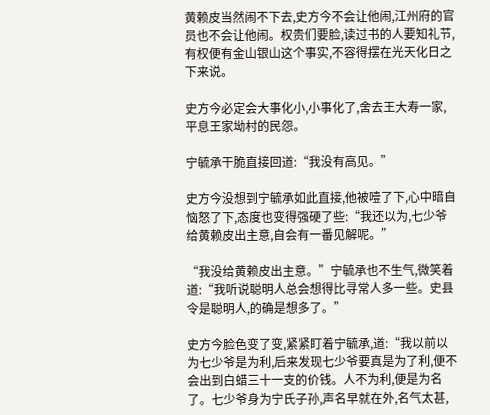黄赖皮当然闹不下去,史方今不会让他闹,江州府的官员也不会让他闹。权贵们要脸,读过书的人要知礼节,有权便有金山银山这个事实,不容得摆在光天化日之下来说。

史方今必定会大事化小,小事化了,舍去王大寿一家,平息王家坳村的民怨。

宁毓承干脆直接回道:“我没有高见。”

史方今没想到宁毓承如此直接,他被噎了下,心中暗自恼怒了下,态度也变得强硬了些:“我还以为,七少爷给黄赖皮出主意,自会有一番见解呢。”

“我没给黄赖皮出主意。”宁毓承也不生气,微笑着道:“我听说聪明人总会想得比寻常人多一些。史县令是聪明人,的确是想多了。”

史方今脸色变了变,紧紧盯着宁毓承,道:“我以前以为七少爷是为利,后来发现七少爷要真是为了利,便不会出到白蜡三十一支的价钱。人不为利,便是为名了。七少爷身为宁氏子孙,声名早就在外,名气太甚,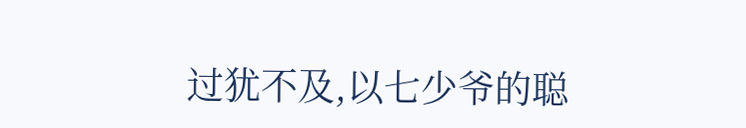过犹不及,以七少爷的聪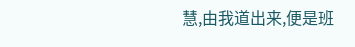慧,由我道出来,便是班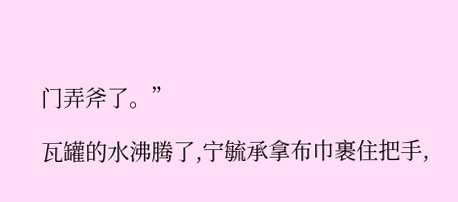门弄斧了。”

瓦罐的水沸腾了,宁毓承拿布巾裹住把手,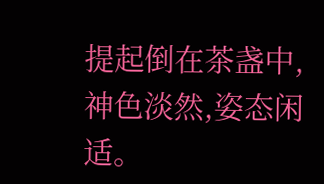提起倒在茶盏中,神色淡然,姿态闲适。